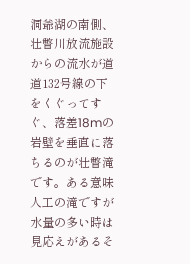洞爺湖の南側、壮瞥川放流施設からの流水が道道132号線の下をくぐってすぐ、落差18mの岩壁を垂直に落ちるのが壮瞥滝です。ある意味人工の滝ですが水量の多い時は見応えがあるそ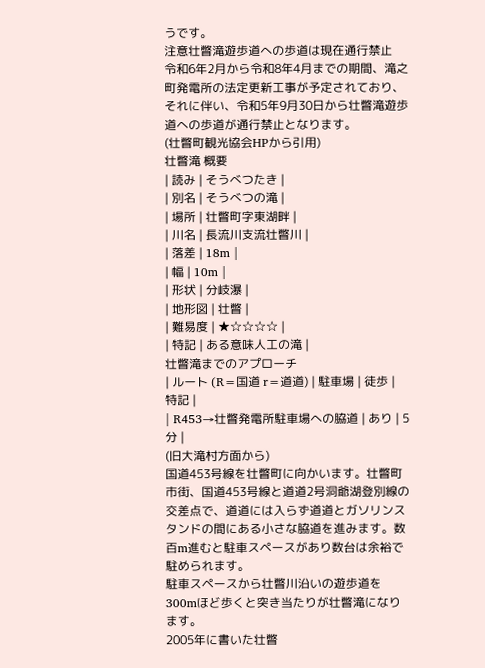うです。
注意壮瞥滝遊歩道への歩道は現在通行禁止
令和6年2月から令和8年4月までの期間、滝之町発電所の法定更新工事が予定されており、それに伴い、令和5年9月30日から壮瞥滝遊歩道への歩道が通行禁止となります。
(壮瞥町観光協会HPから引用)
壮瞥滝 概要
| 読み | そうべつたき |
| 別名 | そうべつの滝 |
| 場所 | 壮瞥町字東湖畔 |
| 川名 | 長流川支流壮瞥川 |
| 落差 | 18m |
| 幅 | 10m |
| 形状 | 分岐瀑 |
| 地形図 | 壮瞥 |
| 難易度 | ★☆☆☆☆ |
| 特記 | ある意味人工の滝 |
壮瞥滝までのアプローチ
| ルート (R=国道 r=道道) | 駐車場 | 徒歩 | 特記 |
| R453→壮瞥発電所駐車場への脇道 | あり | 5分 |
(旧大滝村方面から)
国道453号線を壮瞥町に向かいます。壮瞥町市街、国道453号線と道道2号洞爺湖登別線の交差点で、道道には入らず道道とガソリンスタンドの間にある小さな脇道を進みます。数百m進むと駐車スペースがあり数台は余裕で駐められます。
駐車スペースから壮瞥川沿いの遊歩道を300mほど歩くと突き当たりが壮瞥滝になります。
2005年に書いた壮瞥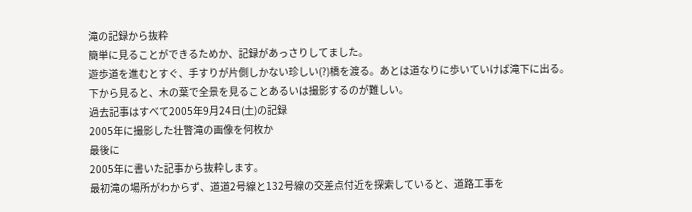滝の記録から抜粋
簡単に見ることができるためか、記録があっさりしてました。
遊歩道を進むとすぐ、手すりが片側しかない珍しい(?)橋を渡る。あとは道なりに歩いていけば滝下に出る。
下から見ると、木の葉で全景を見ることあるいは撮影するのが難しい。
過去記事はすべて2005年9月24日(土)の記録
2005年に撮影した壮瞥滝の画像を何枚か
最後に
2005年に書いた記事から抜粋します。
最初滝の場所がわからず、道道2号線と132号線の交差点付近を探索していると、道路工事を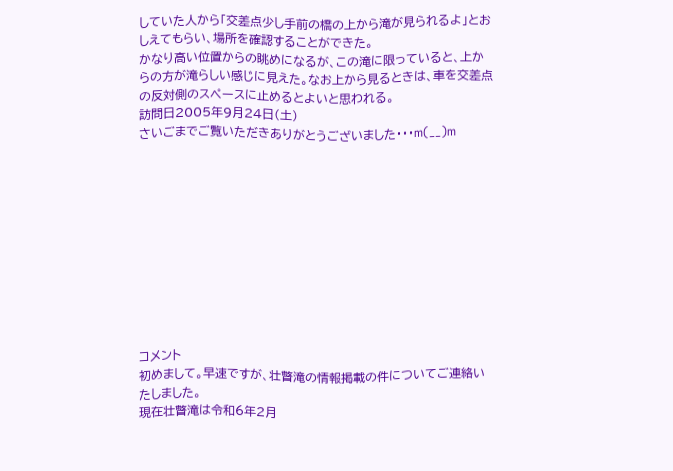していた人から「交差点少し手前の橋の上から滝が見られるよ」とおしえてもらい、場所を確認することができた。
かなり高い位置からの眺めになるが、この滝に限っていると、上からの方が滝らしい感じに見えた。なお上から見るときは、車を交差点の反対側のスペースに止めるとよいと思われる。
訪問日2005年9月24日(土)
さいごまでご覧いただきありがとうございました・・・m(__)m











コメント
初めまして。早速ですが、壮瞥滝の情報掲載の件についてご連絡いたしました。
現在壮瞥滝は令和6年2月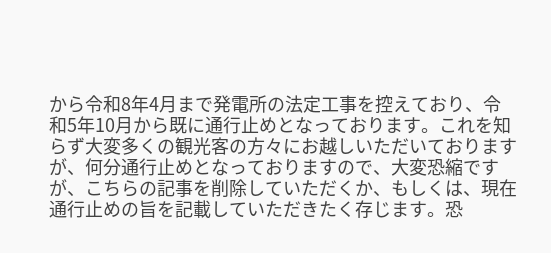から令和8年4月まで発電所の法定工事を控えており、令和5年10月から既に通行止めとなっております。これを知らず大変多くの観光客の方々にお越しいただいておりますが、何分通行止めとなっておりますので、大変恐縮ですが、こちらの記事を削除していただくか、もしくは、現在通行止めの旨を記載していただきたく存じます。恐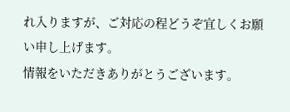れ入りますが、ご対応の程どうぞ宜しくお願い申し上げます。
情報をいただきありがとうございます。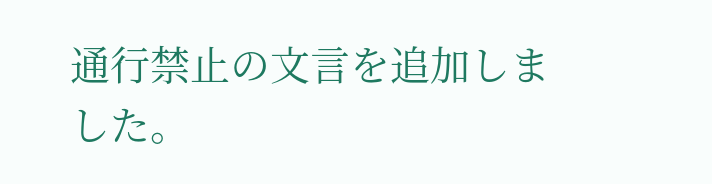通行禁止の文言を追加しました。